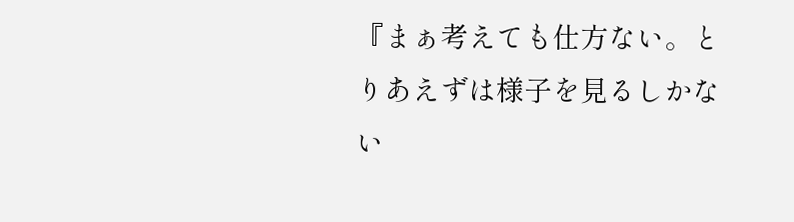『まぁ考えても仕方ない。とりあえずは様子を見るしかない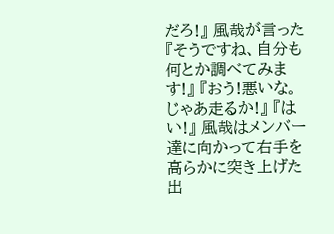だろ!』 風哉が言った 『そうですね、自分も何とか調べてみます!』 『おう!悪いな。じゃあ走るか!』 『はい!』 風哉はメンバー達に向かって右手を高らかに突き上げた 出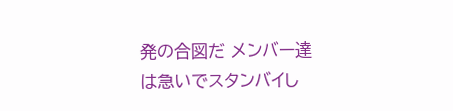発の合図だ メンバー達は急いでスタンバイし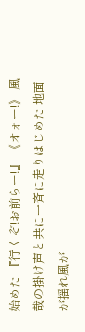始めた 『行くぞ!お前らー!』 《オォー!》 風哉の掛け声と共に一斉に走りはじめた 地面が揺れ風が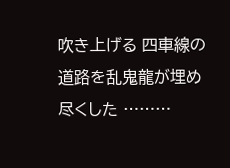吹き上げる 四車線の道路を乱鬼龍が埋め尽くした ………